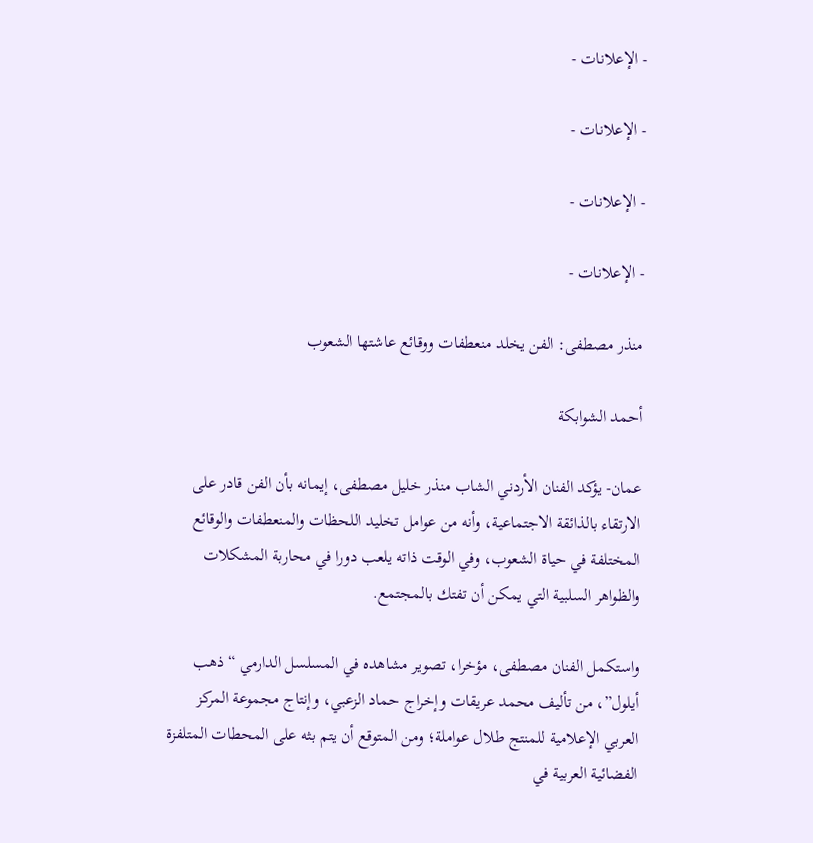- الإعلانات -

- الإعلانات -

- الإعلانات -

- الإعلانات -

منذر مصطفى: الفن يخلد منعطفات ووقائع عاشتها الشعوب

أحمد الشوابكة

عمان- يؤكد الفنان الأردني الشاب منذر خليل مصطفى، إيمانه بأن الفن قادر على الارتقاء بالذائقة الاجتماعية، وأنه من عوامل تخليد اللحظات والمنعطفات والوقائع المختلفة في حياة الشعوب، وفي الوقت ذاته يلعب دورا في محاربة المشكلات والظواهر السلبية التي يمكن أن تفتك بالمجتمع.

واستكمل الفنان مصطفى، مؤخرا، تصوير مشاهده في المسلسل الدارمي “ذهب أيلول”، من تأليف محمد عريقات وإخراج حماد الزعبي، وإنتاج مجموعة المركز العربي الإعلامية للمنتج طلال عواملة؛ ومن المتوقع أن يتم بثه على المحطات المتلفزة الفضائية العربية في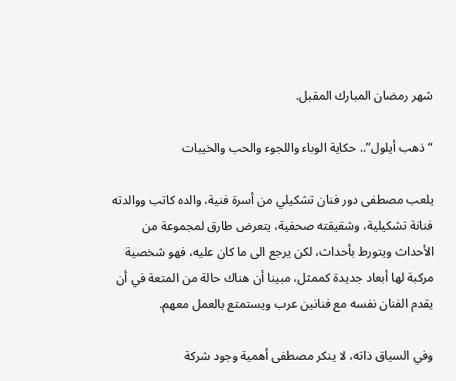شهر رمضان المبارك المقبل.

“ذهب أيلول”.. حكاية الوباء واللجوء والحب والخيبات

يلعب مصطفى دور فنان تشكيلي من أسرة فنية، والده كاتب ووالدته فنانة تشكيلية، وشقيقته صحفية، يتعرض طارق لمجموعة من الأحداث ويتورط بأحداث، لكن يرجع الى ما كان عليه، فهو شخصية مركبة لها أبعاد جديدة كممثل، مبينا أن هناك حالة من المتعة في أن يقدم الفنان نفسه مع فنانين عرب ويستمتع بالعمل معهم.

وفي السياق ذاته، لا ينكر مصطفى أهمية وجود شركة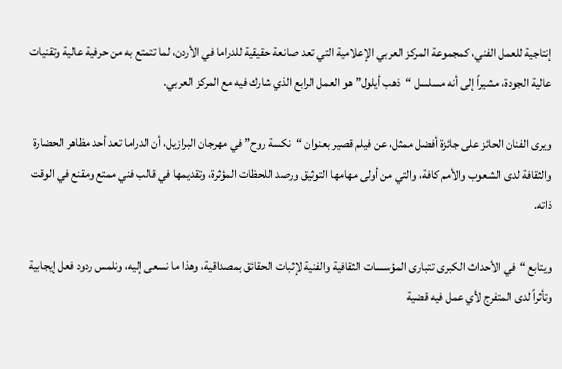إنتاجية للعمل الفني، كمجموعة المركز العربي الإعلامية التي تعد صانعة حقيقية للدراما في الأردن، لما تتمتع به من حرفية عالية وتقنيات عالية الجودة، مشيراً إلى أنه مسلسل “ذهب أيلول” هو العمل الرابع الذي شارك فيه مع المركز العربي.

ويرى الفنان الحائز على جائزة أفضل ممثل، عن فيلم قصير بعنوان “نكسة روح” في مهرجان البرازيل، أن الدراما تعد أحد مظاهر الحضارة والثقافة لدى الشعوب والأمم كافة، والتي من أولى مهامها التوثيق ورصد اللحظات المؤثرة، وتقديمها في قالب فني ممتع ومقنع في الوقت ذاته.

ويتابع “في الأحداث الكبرى تتبارى المؤسسات الثقافية والفنية لإثبات الحقائق بمصداقية، وهذا ما نسعى إليه، ونلمس ردود فعل إيجابية وتأثراً لدى المتفرج لأي عمل فيه قضية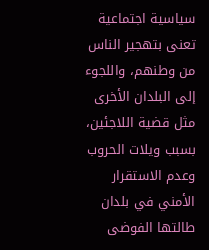سياسية اجتماعية تعنى بتهجير الناس من وطنهم، واللجوء إلى البلدان الأخرى مثل قضية اللاجئين، بسبب ويلات الحروب وعدم الاستقرار الأمني في بلدان طالتها الفوضى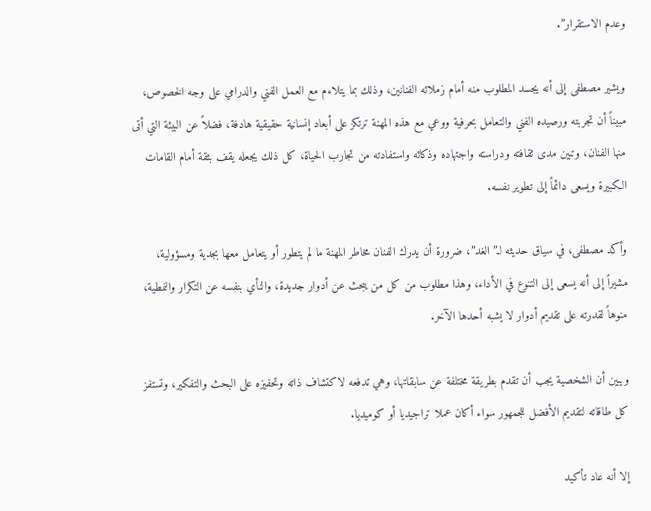وعدم الاستقرار”.

ويشير مصطفى إلى أنه يجسد المطلوب منه أمام زملائه الفنانين، وذلك بما يتلاءم مع العمل الفني والدرامي على وجه الخصوص، مبيناً أن تجربته ورصيده الفني والتعامل بحرفية ووعي مع هذه المهنة ترتكز على أبعاد إنسانية حقيقية هادفة، فضلاً عن البيئة التي أتى منها الفنان، وتبين مدى ثقافته ودراسته واجتهاده وذكائه واستفادته من تجارب الحياة، كل ذلك يجعله يقف بثقة أمام القامات الكبيرة ويسعى دائماً إلى تطوير نفسه.

وأكد مصطفى، في سياق حديثه لـ”الغد”، ضرورة أن يدرك الفنان مخاطر المهنة ما لم يتطور أو يتعامل معها بجدية ومسؤولية، مشيراً إلى أنه يسعى إلى التنوع في الأداء، وهذا مطلوب من كل من يبحث عن أدوار جديدة، والنأي بنفسه عن التكرار والنمطية، منوهاً لقدرته على تقديم أدوار لا يشبه أحدها الآخر.

ويبين أن الشخصية يجب أن تقدم بطريقة مختلفة عن سابقاتها، وهي تدفعه لاكتشاف ذاته وتحفيزه على البحث والتفكير، وتستفز كل طاقاته لتقديم الأفضل للجمهور سواء أكان عملا تراجيديا أو كوميديا.

إلا أنه عاد تأكيد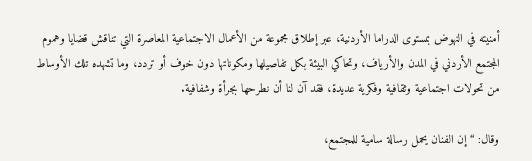أمنيته في النهوض بمستوى الدراما الأردنية، عبر إطلاق مجموعة من الأعمال الاجتماعية المعاصرة التي تناقش قضايا وهموم المجتمع الأردني في المدن والأرياف، وتحاكي البيئة بكل تفاصيلها ومكوناتها دون خوف أو تردد، وما تشهده تلك الأوساط من تحولات اجتماعية وثقافية وفكرية عديدة، فقد آن لنا أن نطرحها بجرأة وشفافية.

وقال: “إن الفنان يحمل رسالة سامية للمجتمع،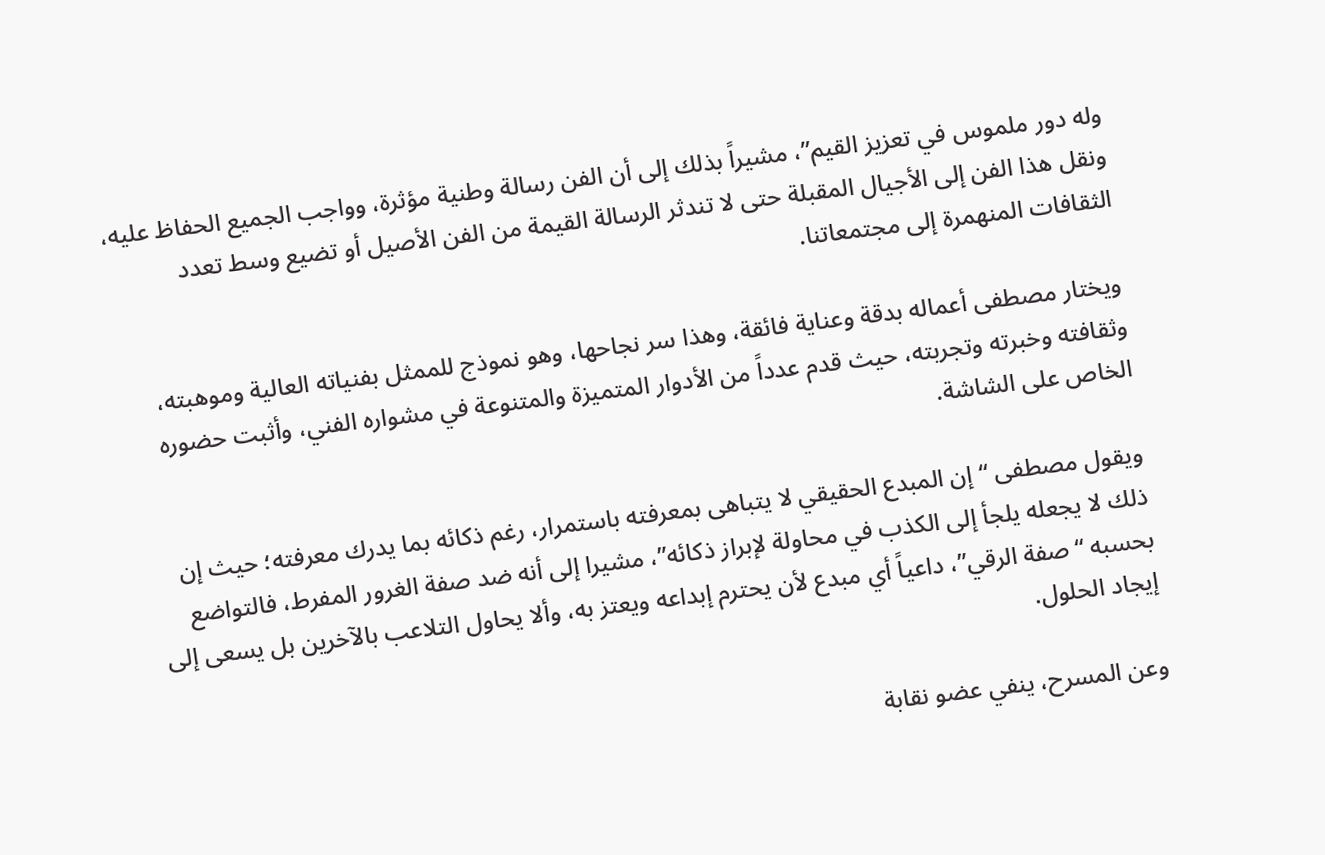وله دور ملموس في تعزيز القيم”، مشيراً بذلك إلى أن الفن رسالة وطنية مؤثرة، وواجب الجميع الحفاظ عليه، ونقل هذا الفن إلى الأجيال المقبلة حتى لا تندثر الرسالة القيمة من الفن الأصيل أو تضيع وسط تعدد الثقافات المنهمرة إلى مجتمعاتنا.

ويختار مصطفى أعماله بدقة وعناية فائقة، وهذا سر نجاحها، وهو نموذج للممثل بفنياته العالية وموهبته، وثقافته وخبرته وتجربته، حيث قدم عدداً من الأدوار المتميزة والمتنوعة في مشواره الفني، وأثبت حضوره الخاص على الشاشة.

ويقول مصطفى “إن المبدع الحقيقي لا يتباهى بمعرفته باستمرار، رغم ذكائه بما يدرك معرفته؛ حيث إن ذلك لا يجعله يلجأ إلى الكذب في محاولة لإبراز ذكائه”، مشيرا إلى أنه ضد صفة الغرور المفرط، فالتواضع بحسبه “صفة الرقي”، داعياً أي مبدع لأن يحترم إبداعه ويعتز به، وألا يحاول التلاعب بالآخرين بل يسعى إلى إيجاد الحلول.

وعن المسرح، ينفي عضو نقابة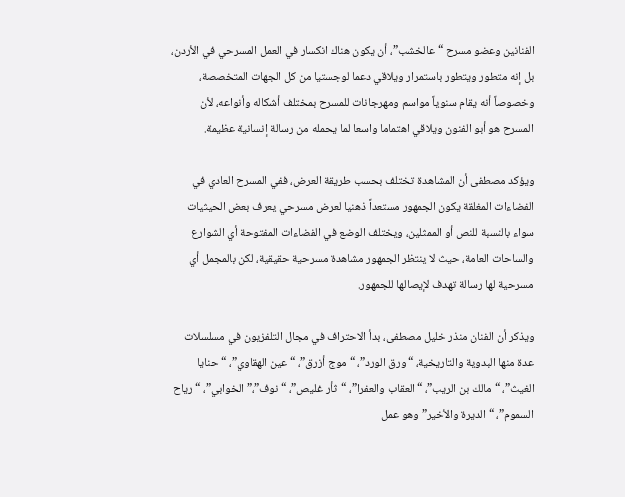الفنانين وعضو مسرح “عالخشب”، أن يكون هناك انكسار في العمل المسرحي في الأردن، بل إنه متطور ويتطور باستمرار ويلاقي دعما لوجستيا من كل الجهات المتخصصة، وخصوصاً أنه يقام سنوياً مواسم ومهرجانات للمسرح بمختلف أشكاله وأنواعه، لأن المسرح هو أبو الفنون ويلاقي اهتماما واسعا لما يحمله من رسالة إنسانية عظيمة.

ويؤكد مصطفى أن المشاهدة تختلف بحسب طريقة العرض، ففي المسرح العادي في الفضاءات المغلقة يكون الجمهور مستعداً ذهنيا لعرض مسرحي يعرف بعض الحيثيات سواء بالنسبة للنص أو الممثلين، ويختلف الوضع في الفضاءات المفتوحة أي الشوارع والساحات العامة، حيث لا ينتظر الجمهور مشاهدة مسرحية حقيقية، لكن بالمجمل أي مسرحية لها رسالة تهدف لإيصالها للجمهور.

ويذكر أن الفنان منذر خليل مصطفى، بدأ الاحتراف في مجال التلفزيون في مسلسلات عدة منها البدوية والتاريخية، “ورق الورد”، “موج أزرق”، “عين الهقاوي”، “حنايا الغيث”، “مالك بن الريب”، “العقاب والعفرا”، “ثأر غليص”، “نوف”،” الخوابي”، “رياح السموم”، “الديرة والأخير” وهو عمل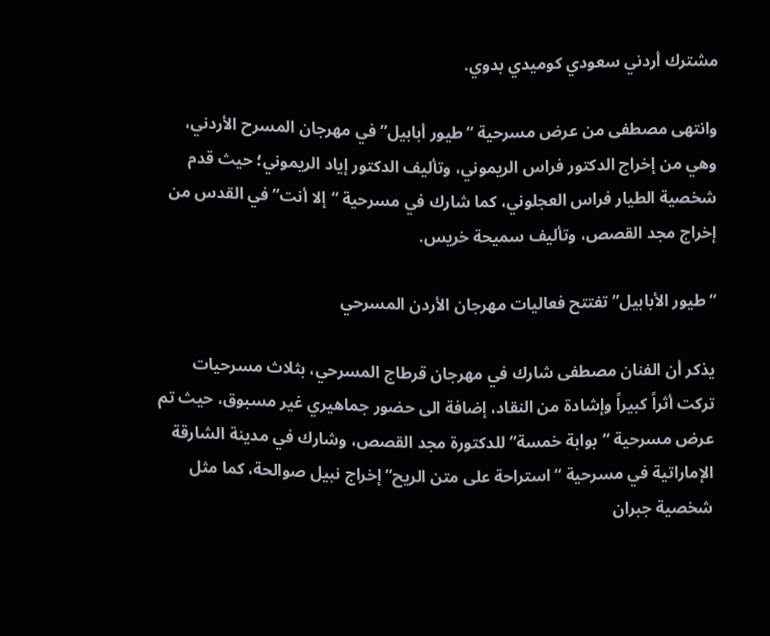مشترك أردني سعودي كوميدي بدوي.

وانتهى مصطفى من عرض مسرحية “طيور أبابيل” في مهرجان المسرح الأردني، وهي من إخراج الدكتور فراس الريموني، وتأليف الدكتور إياد الريموني؛ حيث قدم شخصية الطيار فراس العجلوني، كما شارك في مسرحية “إلا أنت” في القدس من إخراج مجد القصص، وتأليف سميحة خريس.

“طيور الأبابيل” تفتتح فعاليات مهرجان الأردن المسرحي

يذكر أن الفنان مصطفى شارك في مهرجان قرطاج المسرحي، بثلاث مسرحيات تركت أثراً كبيراً وإشادة من النقاد، إضافة الى حضور جماهيري غير مسبوق، حيث تم عرض مسرحية “بوابة خمسة” للدكتورة مجد القصص، وشارك في مدينة الشارقة الإماراتية في مسرحية “استراحة على متن الريح” إخراج نبيل صوالحة، كما مثل شخصية جبران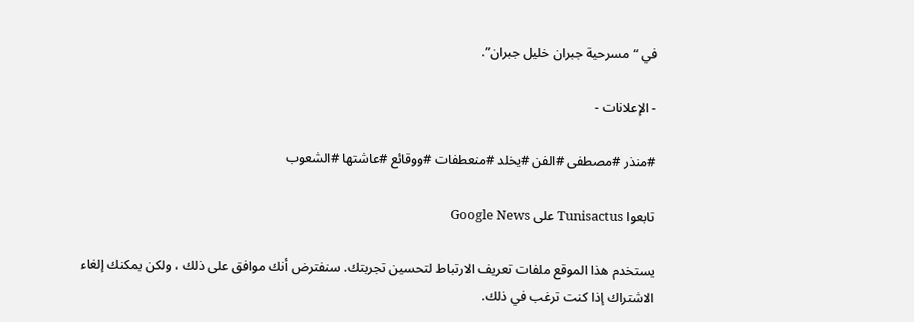في “مسرحية جبران خليل جبران”.

- الإعلانات -

#منذر #مصطفى #الفن #يخلد #منعطفات #ووقائع #عاشتها #الشعوب

تابعوا Tunisactus على Google News

يستخدم هذا الموقع ملفات تعريف الارتباط لتحسين تجربتك. سنفترض أنك موافق على ذلك ، ولكن يمكنك إلغاء الاشتراك إذا كنت ترغب في ذلك.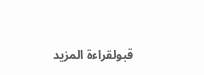قبولقراءة المزيد